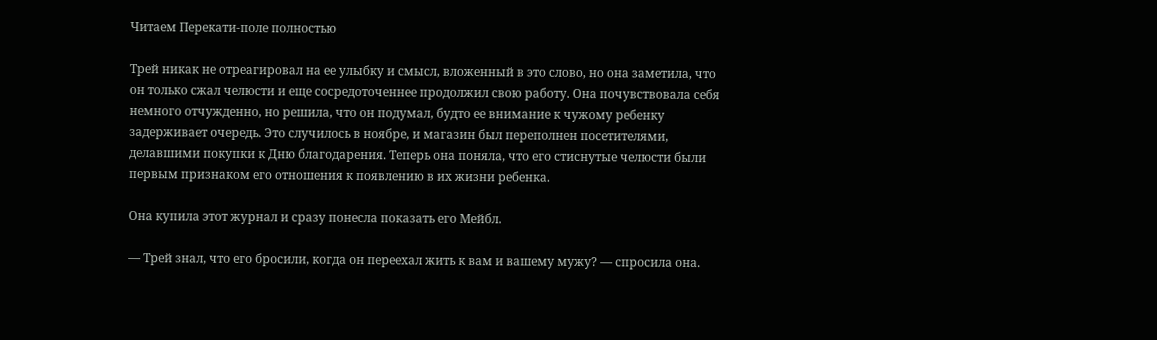Читаем Перекати-поле полностью

Трей никак не отреагировал на ее улыбку и смысл, вложенный в это слово, но она заметила, что он только сжал челюсти и еще сосредоточеннее продолжил свою работу. Она почувствовала себя немного отчужденно, но решила, что он подумал, будто ее внимание к чужому ребенку задерживает очередь. Это случилось в ноябре, и магазин был переполнен посетителями, делавшими покупки к Дню благодарения. Теперь она поняла, что его стиснутые челюсти были первым признаком его отношения к появлению в их жизни ребенка.

Она купила этот журнал и сразу понесла показать его Мейбл.

— Трей знал, что его бросили, когда он переехал жить к вам и вашему мужу? — спросила она.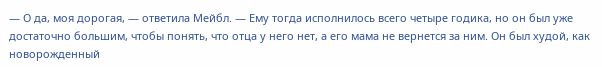— О да, моя дорогая, — ответила Мейбл. — Ему тогда исполнилось всего четыре годика, но он был уже достаточно большим, чтобы понять, что отца у него нет, а его мама не вернется за ним. Он был худой, как новорожденный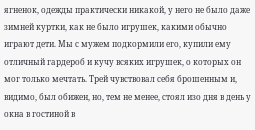ягненок, одежды практически никакой, у него не было даже зимней куртки, как не было игрушек, какими обычно играют дети. Мы с мужем подкормили его, купили ему отличный гардероб и кучу всяких игрушек, о которых он мог только мечтать. Трей чувствовал себя брошенным и, видимо, был обижен, но, тем не менее, стоял изо дня в день у окна в гостиной в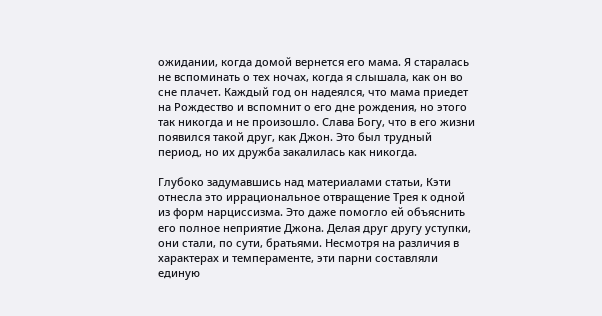ожидании, когда домой вернется его мама. Я старалась не вспоминать о тех ночах, когда я слышала, как он во сне плачет. Каждый год он надеялся, что мама приедет на Рождество и вспомнит о его дне рождения, но этого так никогда и не произошло. Слава Богу, что в его жизни появился такой друг, как Джон. Это был трудный период, но их дружба закалилась как никогда.

Глубоко задумавшись над материалами статьи, Кэти отнесла это иррациональное отвращение Трея к одной из форм нарциссизма. Это даже помогло ей объяснить его полное неприятие Джона. Делая друг другу уступки, они стали, по сути, братьями. Несмотря на различия в характерах и темпераменте, эти парни составляли единую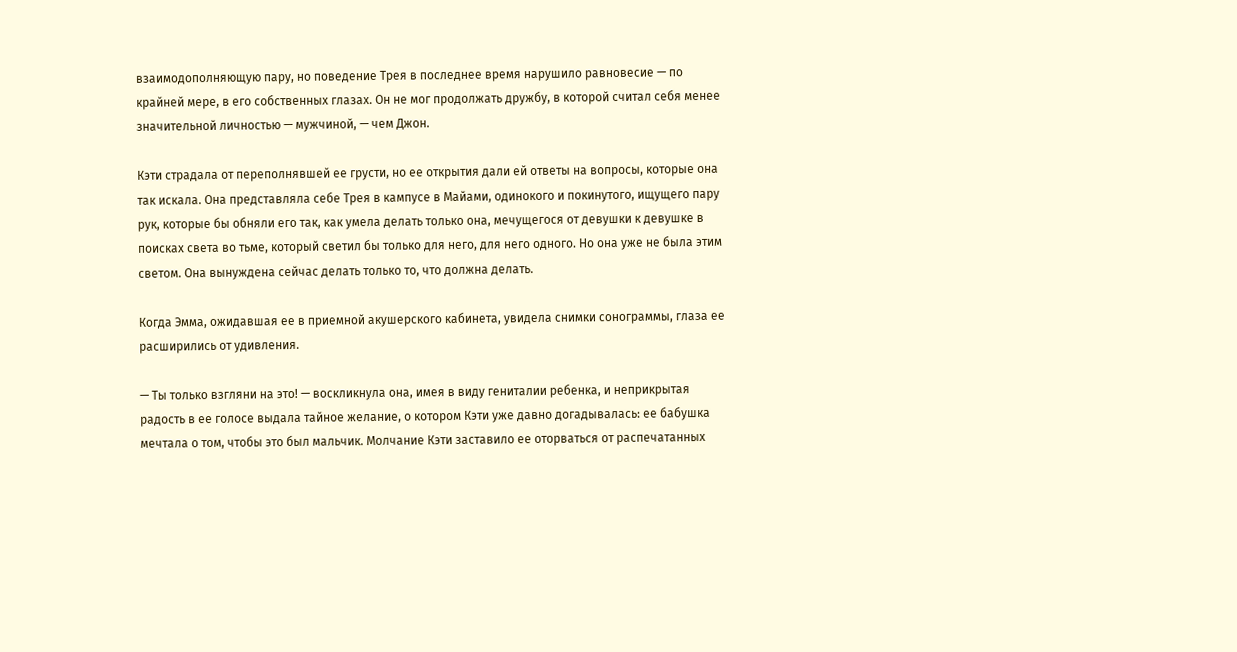взаимодополняющую пару, но поведение Трея в последнее время нарушило равновесие — по крайней мере, в его собственных глазах. Он не мог продолжать дружбу, в которой считал себя менее значительной личностью — мужчиной, — чем Джон.

Кэти страдала от переполнявшей ее грусти, но ее открытия дали ей ответы на вопросы, которые она так искала. Она представляла себе Трея в кампусе в Майами, одинокого и покинутого, ищущего пару рук, которые бы обняли его так, как умела делать только она, мечущегося от девушки к девушке в поисках света во тьме, который светил бы только для него, для него одного. Но она уже не была этим светом. Она вынуждена сейчас делать только то, что должна делать.

Когда Эмма, ожидавшая ее в приемной акушерского кабинета, увидела снимки сонограммы, глаза ее расширились от удивления.

— Ты только взгляни на это! — воскликнула она, имея в виду гениталии ребенка, и неприкрытая радость в ее голосе выдала тайное желание, о котором Кэти уже давно догадывалась: ее бабушка мечтала о том, чтобы это был мальчик. Молчание Кэти заставило ее оторваться от распечатанных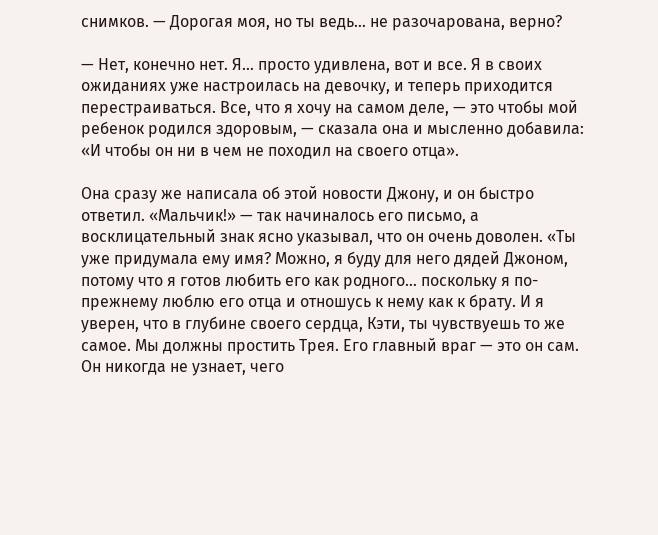снимков. — Дорогая моя, но ты ведь… не разочарована, верно?

— Нет, конечно нет. Я… просто удивлена, вот и все. Я в своих ожиданиях уже настроилась на девочку, и теперь приходится перестраиваться. Все, что я хочу на самом деле, — это чтобы мой ребенок родился здоровым, — сказала она и мысленно добавила: «И чтобы он ни в чем не походил на своего отца».

Она сразу же написала об этой новости Джону, и он быстро ответил. «Мальчик!» — так начиналось его письмо, а восклицательный знак ясно указывал, что он очень доволен. «Ты уже придумала ему имя? Можно, я буду для него дядей Джоном, потому что я готов любить его как родного… поскольку я по-прежнему люблю его отца и отношусь к нему как к брату. И я уверен, что в глубине своего сердца, Кэти, ты чувствуешь то же самое. Мы должны простить Трея. Его главный враг — это он сам. Он никогда не узнает, чего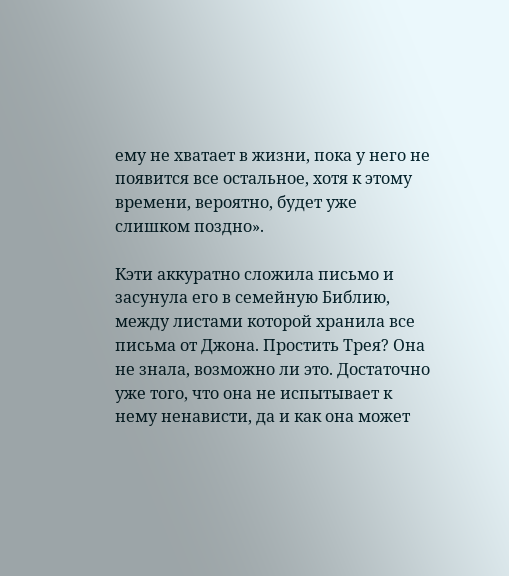ему не хватает в жизни, пока у него не появится все остальное, хотя к этому времени, вероятно, будет уже слишком поздно».

Кэти аккуратно сложила письмо и засунула его в семейную Библию, между листами которой хранила все письма от Джона. Простить Трея? Она не знала, возможно ли это. Достаточно уже того, что она не испытывает к нему ненависти, да и как она может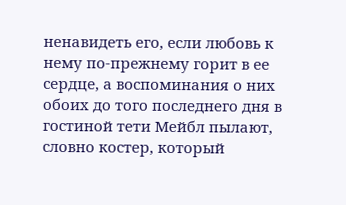ненавидеть его, если любовь к нему по-прежнему горит в ее сердце, а воспоминания о них обоих до того последнего дня в гостиной тети Мейбл пылают, словно костер, который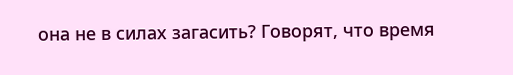она не в силах загасить? Говорят, что время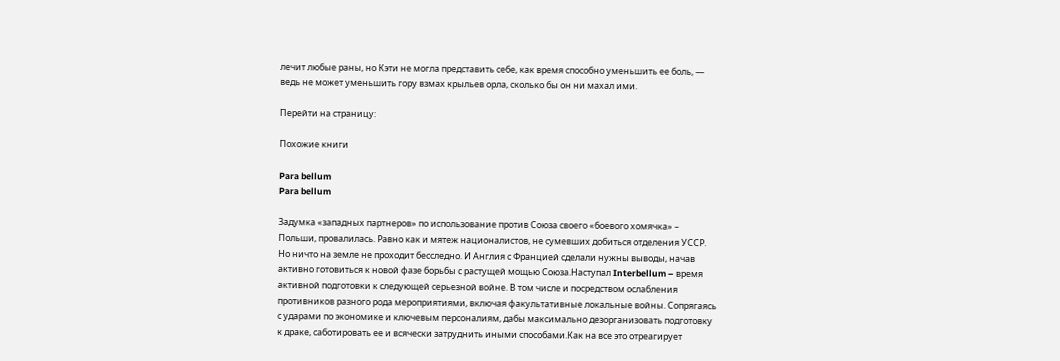лечит любые раны, но Кэти не могла представить себе, как время способно уменьшить ее боль, — ведь не может уменьшить гору взмах крыльев орла, сколько бы он ни махал ими.

Перейти на страницу:

Похожие книги

Para bellum
Para bellum

Задумка «западных партнеров» по использование против Союза своего «боевого хомячка» – Польши, провалилась. Равно как и мятеж националистов, не сумевших добиться отделения УССР. Но ничто на земле не проходит бесследно. И Англия с Францией сделали нужны выводы, начав активно готовиться к новой фазе борьбы с растущей мощью Союза.Наступал Interbellum – время активной подготовки к следующей серьезной войне. В том числе и посредством ослабления противников разного рода мероприятиями, включая факультативные локальные войны. Сопрягаясь с ударами по экономике и ключевым персоналиям, дабы максимально дезорганизовать подготовку к драке, саботировать ее и всячески затруднить иными способами.Как на все это отреагирует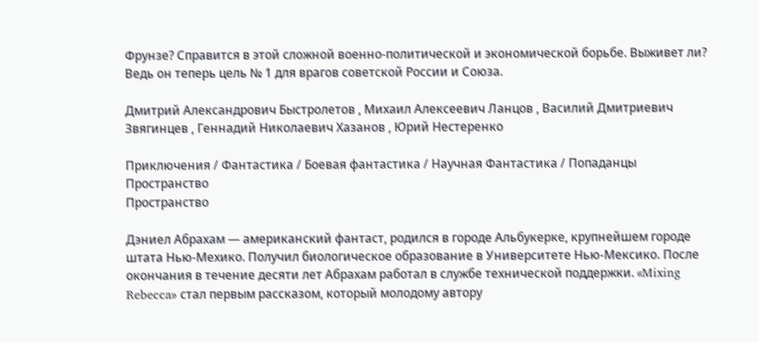Фрунзе? Справится в этой сложной военно-политической и экономической борьбе. Выживет ли? Ведь он теперь цель № 1 для врагов советской России и Союза.

Дмитрий Александрович Быстролетов , Михаил Алексеевич Ланцов , Василий Дмитриевич Звягинцев , Геннадий Николаевич Хазанов , Юрий Нестеренко

Приключения / Фантастика / Боевая фантастика / Научная Фантастика / Попаданцы
Пространство
Пространство

Дэниел Абрахам — американский фантаст, родился в городе Альбукерке, крупнейшем городе штата Нью-Мехико. Получил биологическое образование в Университете Нью-Мексико. После окончания в течение десяти лет Абрахам работал в службе технической поддержки. «Mixing Rebecca» стал первым рассказом, который молодому автору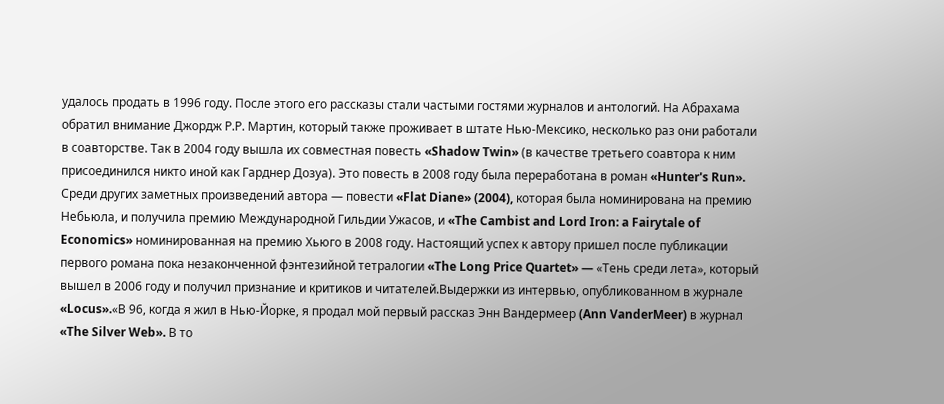удалось продать в 1996 году. После этого его рассказы стали частыми гостями журналов и антологий. На Абрахама обратил внимание Джордж Р.Р. Мартин, который также проживает в штате Нью-Мексико, несколько раз они работали в соавторстве. Так в 2004 году вышла их совместная повесть «Shadow Twin» (в качестве третьего соавтора к ним присоединился никто иной как Гарднер Дозуа). Это повесть в 2008 году была переработана в роман «Hunter's Run». Среди других заметных произведений автора — повести «Flat Diane» (2004), которая была номинирована на премию Небьюла, и получила премию Международной Гильдии Ужасов, и «The Cambist and Lord Iron: a Fairytale of Economics» номинированная на премию Хьюго в 2008 году. Настоящий успех к автору пришел после публикации первого романа пока незаконченной фэнтезийной тетралогии «The Long Price Quartet» — «Тень среди лета», который вышел в 2006 году и получил признание и критиков и читателей.Выдержки из интервью, опубликованном в журнале «Locus».«В 96, когда я жил в Нью-Йорке, я продал мой первый рассказ Энн Вандермеер (Ann VanderMeer) в журнал «The Silver Web». В то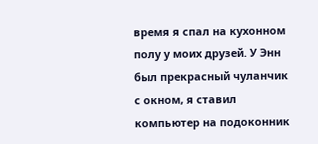время я спал на кухонном полу у моих друзей. У Энн был прекрасный чуланчик с окном, я ставил компьютер на подоконник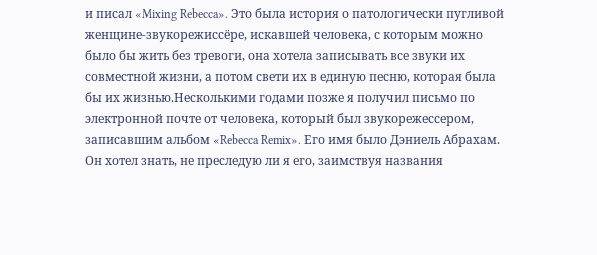и писал «Mixing Rebecca». Это была история о патологически пугливой женщине-звукорежиссёре, искавшей человека, с которым можно было бы жить без тревоги, она хотела записывать все звуки их совместной жизни, а потом свети их в единую песню, которая была бы их жизнью.Несколькими годами позже я получил письмо по электронной почте от человека, который был звукорежессером, записавшим альбом «Rebecca Remix». Его имя было Дэниель Абрахам. Он хотел знать, не преследую ли я его, заимствуя названия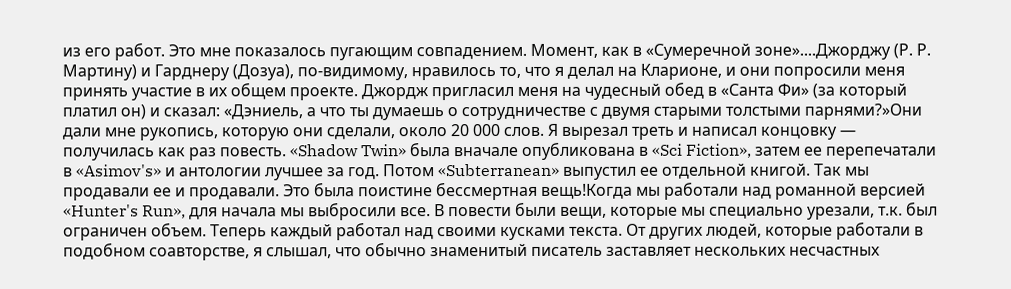из его работ. Это мне показалось пугающим совпадением. Момент, как в «Сумеречной зоне»....Джорджу (Р. Р. Мартину) и Гарднеру (Дозуа), по-видимому, нравилось то, что я делал на Кларионе, и они попросили меня принять участие в их общем проекте. Джордж пригласил меня на чудесный обед в «Санта Фи» (за который платил он) и сказал: «Дэниель, а что ты думаешь о сотрудничестве с двумя старыми толстыми парнями?»Они дали мне рукопись, которую они сделали, около 20 000 слов. Я вырезал треть и написал концовку — получилась как раз повесть. «Shadow Twin» была вначале опубликована в «Sci Fiction», затем ее перепечатали в «Asimov's» и антологии лучшее за год. Потом «Subterranean» выпустил ее отдельной книгой. Так мы продавали ее и продавали. Это была поистине бессмертная вещь!Когда мы работали над романной версией «Hunter's Run», для начала мы выбросили все. В повести были вещи, которые мы специально урезали, т.к. был ограничен объем. Теперь каждый работал над своими кусками текста. От других людей, которые работали в подобном соавторстве, я слышал, что обычно знаменитый писатель заставляет нескольких несчастных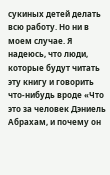сукиных детей делать всю работу. Но ни в моем случае. Я надеюсь, что люди, которые будут читать эту книгу и говорить что-нибудь вроде «Что это за человек Дэниель Абрахам, и почему он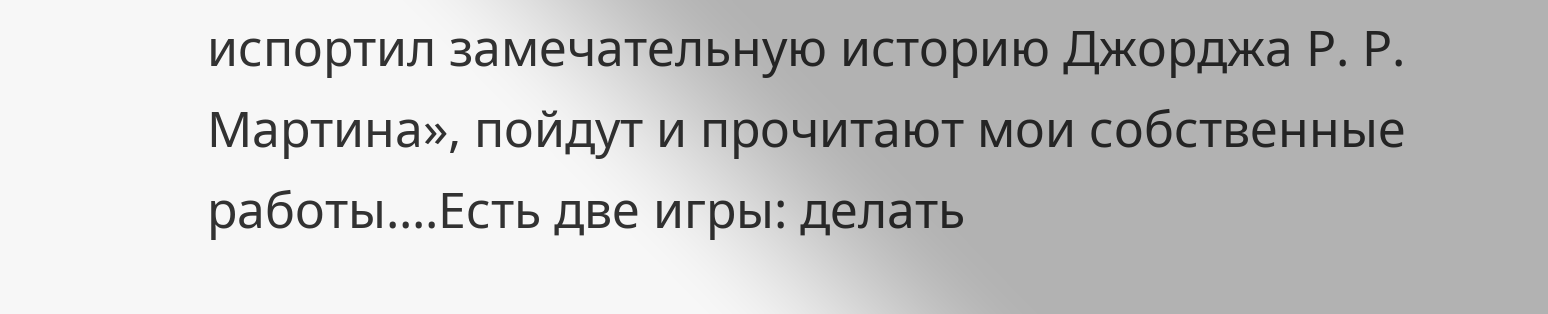испортил замечательную историю Джорджа Р. Р. Мартина», пойдут и прочитают мои собственные работы....Есть две игры: делать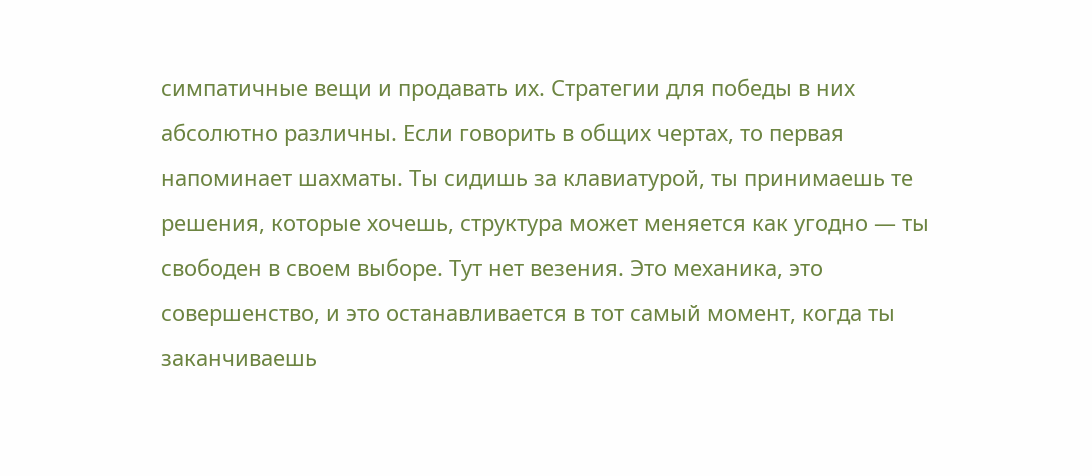симпатичные вещи и продавать их. Стратегии для победы в них абсолютно различны. Если говорить в общих чертах, то первая напоминает шахматы. Ты сидишь за клавиатурой, ты принимаешь те решения, которые хочешь, структура может меняется как угодно — ты свободен в своем выборе. Тут нет везения. Это механика, это совершенство, и это останавливается в тот самый момент, когда ты заканчиваешь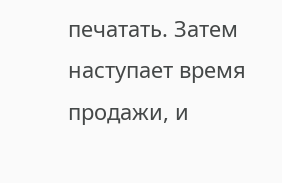печатать. Затем наступает время продажи, и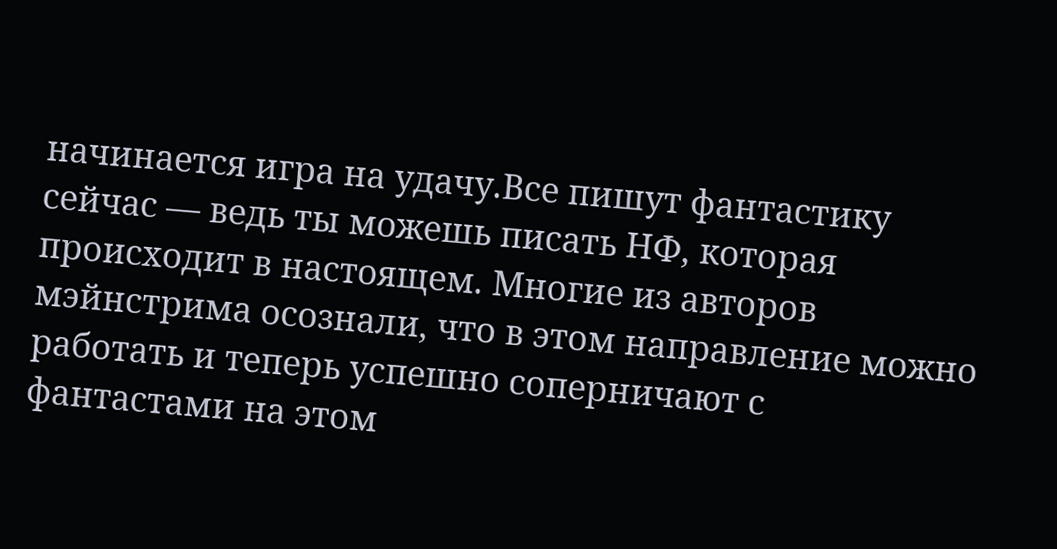начинается игра на удачу.Все пишут фантастику сейчас — ведь ты можешь писать НФ, которая происходит в настоящем. Многие из авторов мэйнстрима осознали, что в этом направление можно работать и теперь успешно соперничают с фантастами на этом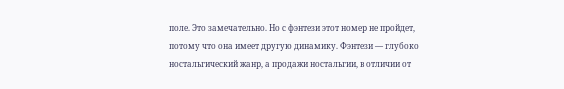поле. Это замечательно. Но с фэнтези этот номер не пройдет, потому что она имеет другую динамику. Фэнтези — глубоко ностальгический жанр, а продажи ностальгии, в отличии от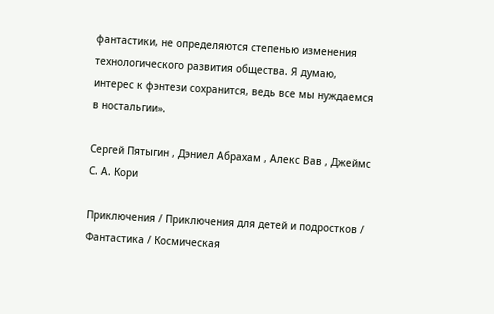фантастики, не определяются степенью изменения технологического развития общества. Я думаю, интерес к фэнтези сохранится, ведь все мы нуждаемся в ностальгии».

Сергей Пятыгин , Дэниел Абрахам , Алекс Вав , Джеймс С. А. Кори

Приключения / Приключения для детей и подростков / Фантастика / Космическая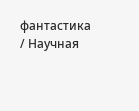фантастика / Научная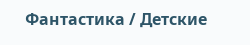Фантастика / Детские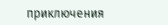приключения